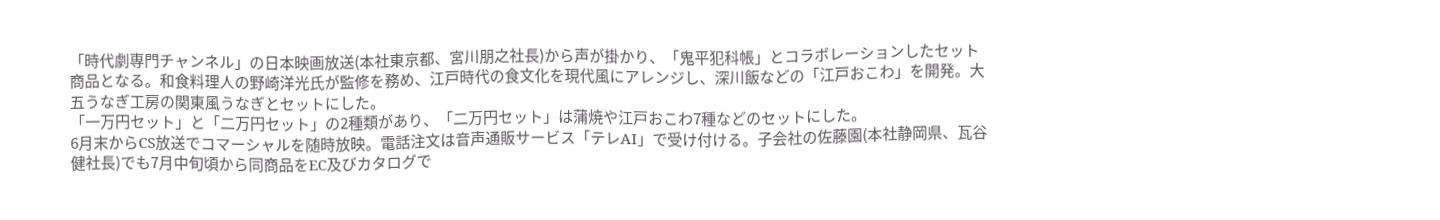「時代劇専門チャンネル」の日本映画放送(本社東京都、宮川朋之社長)から声が掛かり、「鬼平犯科帳」とコラボレーションしたセット商品となる。和食料理人の野崎洋光氏が監修を務め、江戸時代の食文化を現代風にアレンジし、深川飯などの「江戸おこわ」を開発。大五うなぎ工房の関東風うなぎとセットにした。
「一万円セット」と「二万円セット」の2種類があり、「二万円セット」は蒲焼や江戸おこわ7種などのセットにした。
6月末からCS放送でコマーシャルを随時放映。電話注文は音声通販サービス「テレAI」で受け付ける。子会社の佐藤園(本社静岡県、瓦谷健社長)でも7月中旬頃から同商品をEC及びカタログで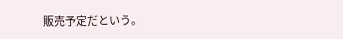販売予定だという。